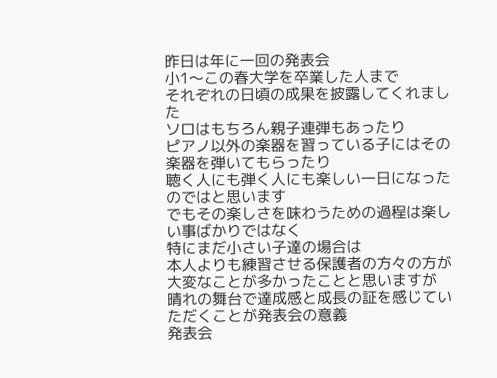昨日は年に一回の発表会
小1〜この春大学を卒業した人まで
それぞれの日頃の成果を披露してくれました
ソロはもちろん親子連弾もあったり
ピアノ以外の楽器を習っている子にはその楽器を弾いてもらったり
聴く人にも弾く人にも楽しい一日になったのではと思います
でもその楽しさを味わうための過程は楽しい事ばかりではなく
特にまだ小さい子達の場合は
本人よりも練習させる保護者の方々の方が大変なことが多かったことと思いますが
晴れの舞台で達成感と成長の証を感じていただくことが発表会の意義
発表会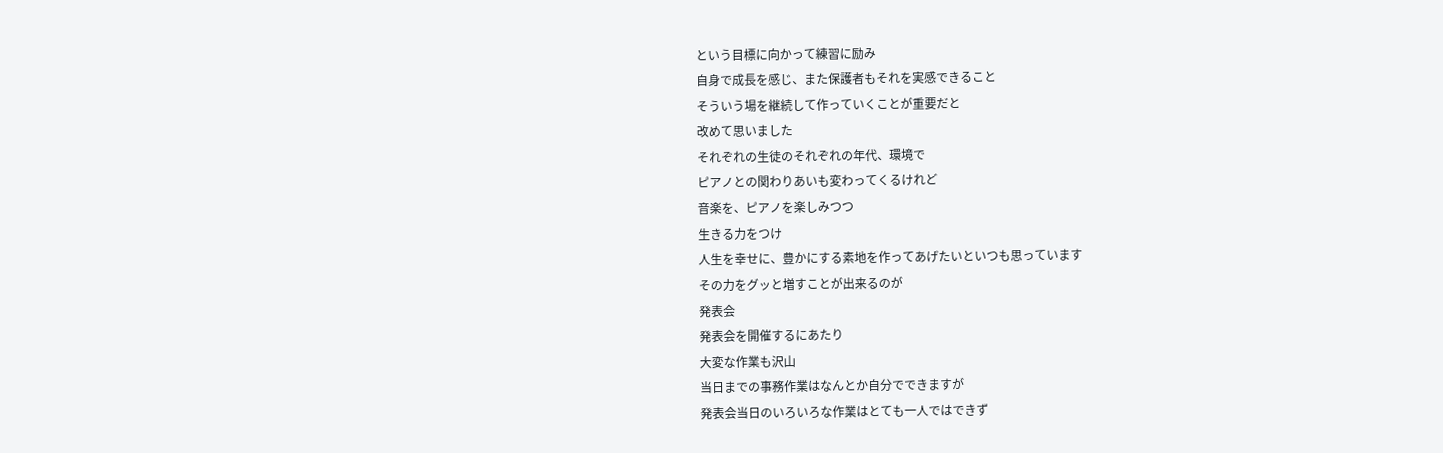という目標に向かって練習に励み
自身で成長を感じ、また保護者もそれを実感できること
そういう場を継続して作っていくことが重要だと
改めて思いました
それぞれの生徒のそれぞれの年代、環境で
ピアノとの関わりあいも変わってくるけれど
音楽を、ピアノを楽しみつつ
生きる力をつけ
人生を幸せに、豊かにする素地を作ってあげたいといつも思っています
その力をグッと増すことが出来るのが
発表会
発表会を開催するにあたり
大変な作業も沢山
当日までの事務作業はなんとか自分でできますが
発表会当日のいろいろな作業はとても一人ではできず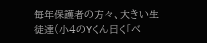毎年保護者の方々、大きい生徒達(小4のYくん曰く「ベ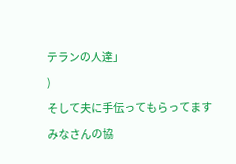テランの人達」
)
そして夫に手伝ってもらってます
みなさんの協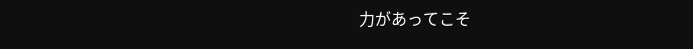力があってこそ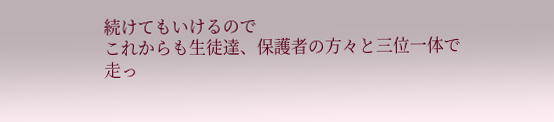続けてもいけるので
これからも生徒達、保護者の方々と三位一体で
走っ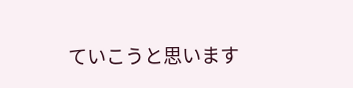ていこうと思います